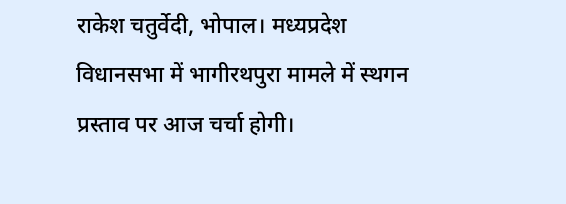राकेश चतुर्वेदी, भोपाल। मध्यप्रदेश विधानसभा में भागीरथपुरा मामले में स्थगन प्रस्ताव पर आज चर्चा होगी।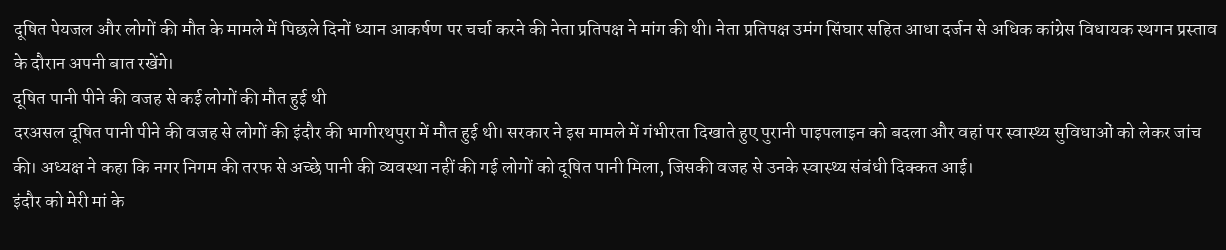दूषित पेयजल और लोगों की मौत के मामले में पिछले दिनों ध्यान आकर्षण पर चर्चा करने की नेता प्रतिपक्ष ने मांग की थी। नेता प्रतिपक्ष उमंग सिंघार सहित आधा दर्जन से अधिक कांग्रेस विधायक स्थगन प्रस्ताव के दौरान अपनी बात रखेंगे।
दूषित पानी पीने की वजह से कई लोगों की मौत हुई थी
दरअसल दूषित पानी पीने की वजह से लोगों की इंदौर की भागीरथपुरा में मौत हुई थी। सरकार ने इस मामले में गंभीरता दिखाते हुए पुरानी पाइपलाइन को बदला और वहां पर स्वास्थ्य सुविधाओं को लेकर जांच की। अध्यक्ष ने कहा कि नगर निगम की तरफ से अच्छे पानी की व्यवस्था नहीं की गई लोगों को दूषित पानी मिला, जिसकी वजह से उनके स्वास्थ्य संबंधी दिक्कत आई।
इंदौर को मेरी मां के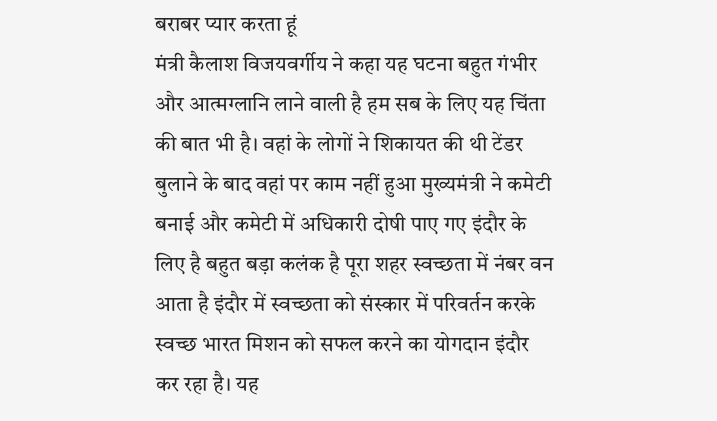बराबर प्यार करता हूं
मंत्री कैलाश विजयवर्गीय ने कहा यह घटना बहुत गंभीर और आत्मग्लानि लाने वाली है हम सब के लिए यह चिंता की बात भी है। वहां के लोगों ने शिकायत की थी टेंडर बुलाने के बाद वहां पर काम नहीं हुआ मुख्यमंत्री ने कमेटी बनाई और कमेटी में अधिकारी दोषी पाए गए इंदौर के लिए है बहुत बड़ा कलंक है पूरा शहर स्वच्छता में नंबर वन आता है इंदौर में स्वच्छता को संस्कार में परिवर्तन करके स्वच्छ भारत मिशन को सफल करने का योगदान इंदौर कर रहा है। यह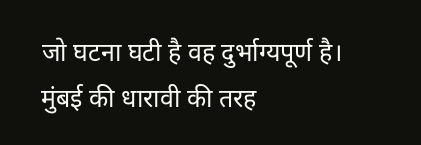जो घटना घटी है वह दुर्भाग्यपूर्ण है।
मुंबई की धारावी की तरह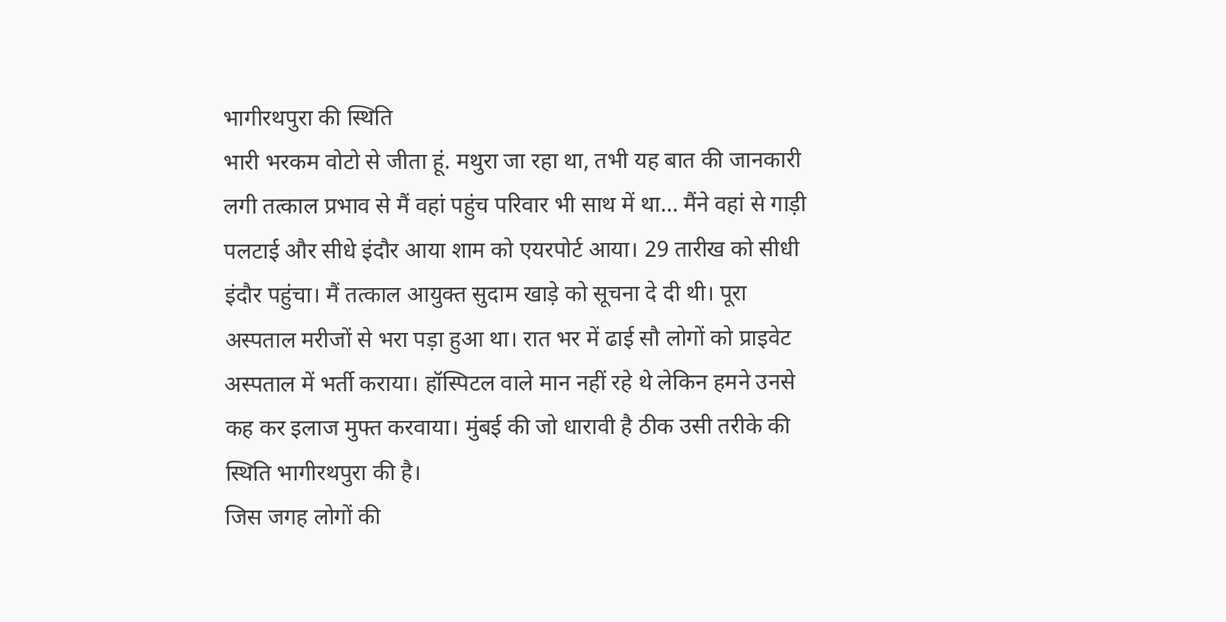भागीरथपुरा की स्थिति
भारी भरकम वोटो से जीता हूं. मथुरा जा रहा था, तभी यह बात की जानकारी लगी तत्काल प्रभाव से मैं वहां पहुंच परिवार भी साथ में था… मैंने वहां से गाड़ी पलटाई और सीधे इंदौर आया शाम को एयरपोर्ट आया। 29 तारीख को सीधी इंदौर पहुंचा। मैं तत्काल आयुक्त सुदाम खाड़े को सूचना दे दी थी। पूरा अस्पताल मरीजों से भरा पड़ा हुआ था। रात भर में ढाई सौ लोगों को प्राइवेट अस्पताल में भर्ती कराया। हॉस्पिटल वाले मान नहीं रहे थे लेकिन हमने उनसे कह कर इलाज मुफ्त करवाया। मुंबई की जो धारावी है ठीक उसी तरीके की स्थिति भागीरथपुरा की है।
जिस जगह लोगों की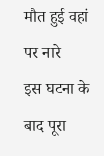मौत हुई वहां पर नारे
इस घटना के बाद पूरा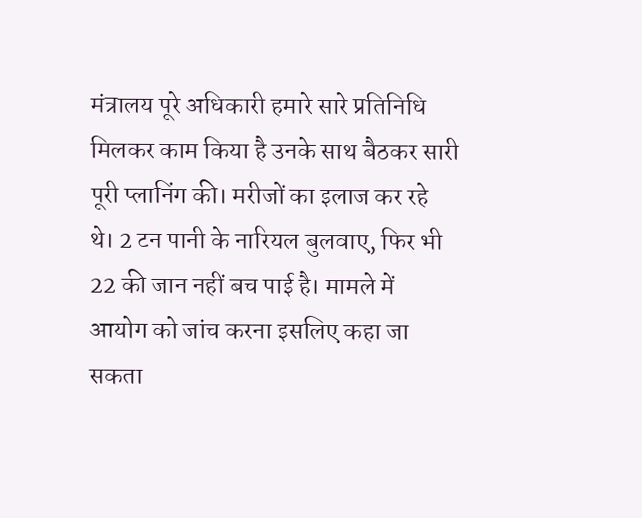मंत्रालय पूरे अधिकारी हमारे सारे प्रतिनिधि मिलकर काम किया है उनके साथ बैठकर सारी पूरी प्लानिंग की। मरीजों का इलाज कर रहे थे। 2 टन पानी के नारियल बुलवाए, फिर भी 22 की जान नहीं बच पाई है। मामले में आयोग को जांच करना इसलिए कहा जा सकता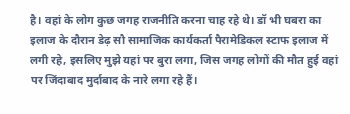है। वहां के लोग कुछ जगह राजनीति करना चाह रहे थे। डॉ भी घबरा का इलाज के दौरान डेढ़ सौ सामाजिक कार्यकर्ता पैरामेडिकल स्टाफ इलाज में लगी रहे, इसलिए मुझे यहां पर बुरा लगा, जिस जगह लोगों की मौत हुई वहां पर जिंदाबाद मुर्दाबाद के नारे लगा रहे हैं।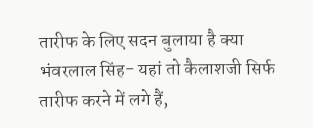तारीफ के लिए सदन बुलाया है क्या
भंवरलाल सिंह- यहां तो कैलाशजी सिर्फ तारीफ करने में लगे हैं,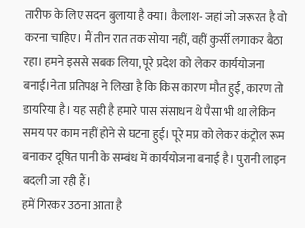तारीफ के लिए सदन बुलाया है क्या। कैलाश- जहां जो जरूरत है वो करना चाहिए। मैं तीन रात तक सोया नहीं, वहीं कुर्सी लगाकर बैठा रहा। हमने इससे सबक लिया, पूरे प्रदेश को लेकर कार्ययोजना बनाई।नेता प्रतिपक्ष ने लिखा है कि किस कारण मौत हुईं, कारण तो डायरिया है। यह सही है हमारे पास संसाधन थे पैसा भी था लेकिन समय पर काम नहीं होने से घटना हुई। पूरे मप्र को लेकर कंट्रोल रूम बनाकर दूषित पानी के सम्बंध में कार्ययोजना बनाई है। पुरानी लाइन बदली जा रही हैं।
हमें गिरकर उठना आता है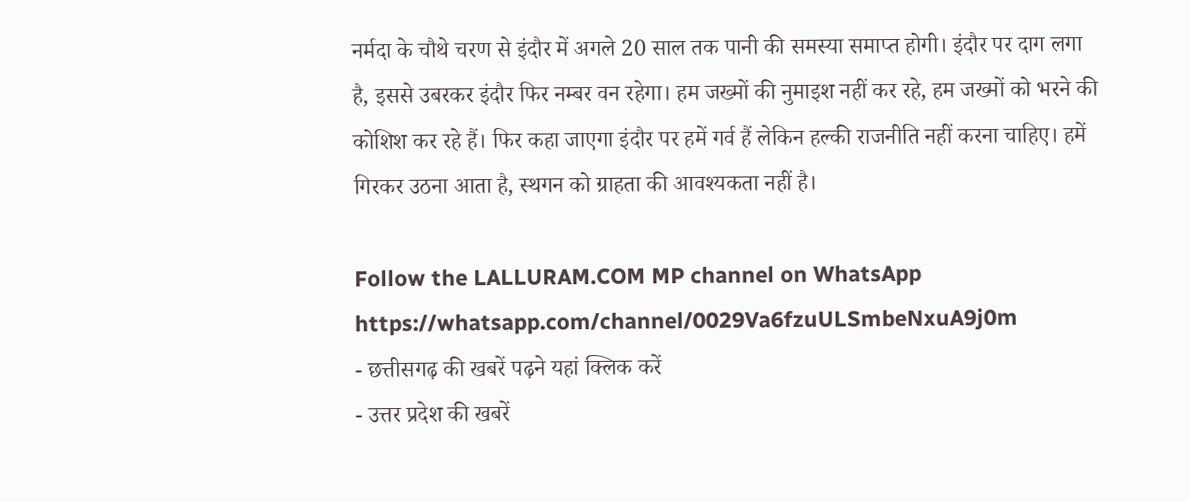नर्मदा के चौथे चरण से इंदौर में अगले 20 साल तक पानी की समस्या समाप्त होगी। इंदौर पर दाग लगा है, इससे उबरकर इंदौर फिर नम्बर वन रहेगा। हम जख्मों की नुमाइश नहीं कर रहे, हम जख्मों को भरने की कोशिश कर रहे हैं। फिर कहा जाएगा इंदौर पर हमें गर्व हैं लेकिन हल्की राजनीति नहीं करना चाहिए। हमें गिरकर उठना आता है, स्थगन को ग्राहता की आवश्यकता नहीं है।

Follow the LALLURAM.COM MP channel on WhatsApp
https://whatsapp.com/channel/0029Va6fzuULSmbeNxuA9j0m
- छत्तीसगढ़ की खबरें पढ़ने यहां क्लिक करें
- उत्तर प्रदेश की खबरें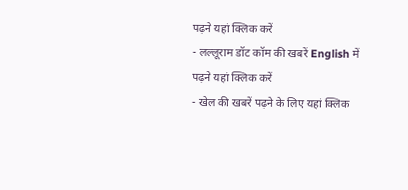पढ़ने यहां क्लिक करें
- लल्लूराम डॉट कॉम की खबरें English में पढ़ने यहां क्लिक करें
- खेल की खबरें पढ़ने के लिए यहां क्लिक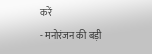करें
- मनोरंजन की बड़ी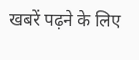खबरें पढ़ने के लिए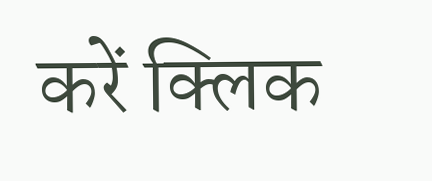करें क्लिक